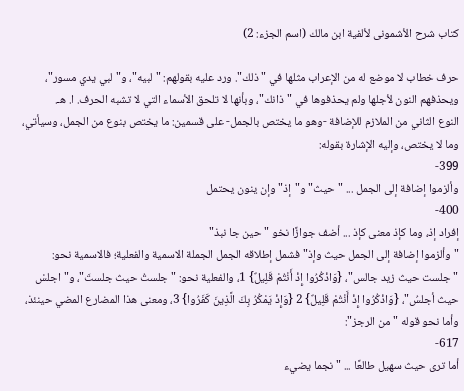كتاب شرح الأشمونى لألفية ابن مالك (اسم الجزء: 2)

حرف خطاب لا موضع له من الإعراب مثلها في "ذلك". ورد عليه بقولهم: "لبيه"، و"لبي يدي مسور"، ويحذفهم النون لأجلها ولم يحذفوها في "ذانك"، وبأنها لا تلحق الأسماء التي لا تشبه الحرف. ا. هـ.
النوع الثاني من الملازم للإضافة -وهو ما يختص بالجمل- على قسمين: ما يختص بنوع من الجمل، وسيأتي، وما لا يختص، وإليه الإشارة بقوله:
399-
وألزموا إضافة إلى الجمل ... "حيث" و"إذ" وإن ينون يحتمل
400-
إفراد إذ، وما كإذ معنى كإذ ... أضف جوازًا نخو "حين جا نبذ"
"وألزموا إضافة إلى الجمل حيث وإذ" فشمل إطلاقه الجمل الجملة الاسمية والفعلية؛ فالاسمية نحو: "جلست حيث زيد جالس"، {وَاذْكُرُوا إِذْ أَنْتُمْ قَلِيلٌ} 1، والفعلية نحو: "جلستُ حيث جلستَ"، و"اجلسْ حيث أجلسُ"، {وَاذْكُرُوا إِذْ أَنْتُمْ قَلِيلٌ} 2 {وَإِذْ يَمْكُرُ بِكَ الَّذِينَ كَفَرُوا} 3، ومعنى هذا المضارع المضي حينئذ، وأما نحو قوله "من الرجز":
617-
أما ترى حيث سهيل طالعًا ... "نجما يضيء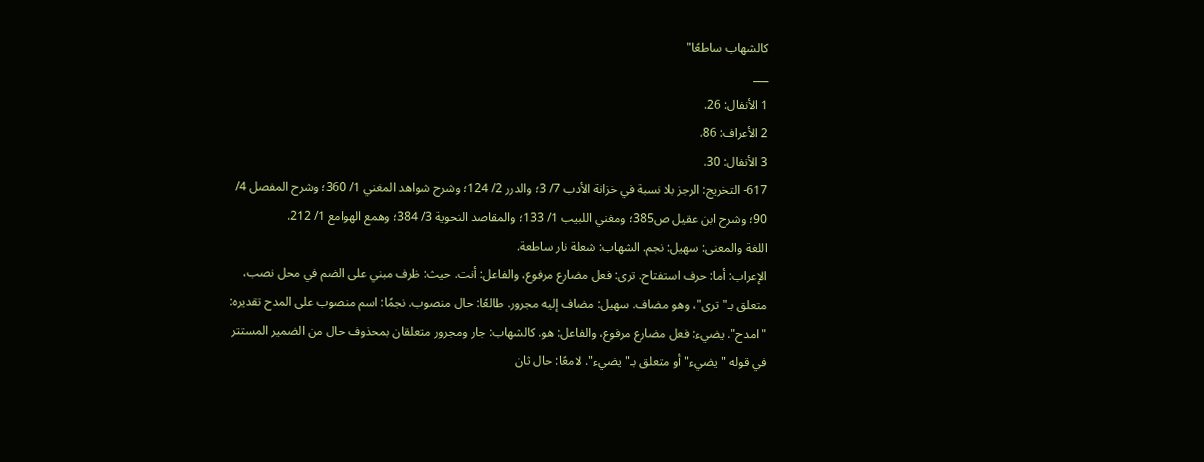كالشهاب ساطعًا"
___
1 الأنفال: 26.
2 الأعراف: 86.
3 الأنفال: 30.
617- التخريج: الرجز بلا نسبة في خزانة الأدب 7/ 3؛ والدرر 2/ 124؛ وشرح شواهد المغني 1/ 360؛ وشرح المفصل 4/ 90؛ وشرح ابن عقيل ص385؛ ومغني اللبيب 1/ 133؛ والمقاصد النحوية 3/ 384؛ وهمع الهوامع 1/ 212.
اللغة والمعنى: سهيل: نجم. الشهاب: شعلة نار ساطعة.
الإعراب: أما: حرف استفتاح. ترى: فعل مضارع مرفوع، والفاعل: أنت. حيث: ظرف مبني على الضم في محل نصب، متعلق بـ"ترى"، وهو مضاف. سهيل: مضاف إليه مجرور. طالعًا: حال منصوب. نجمًا: اسم منصوب على المدح تقديره: "امدح". يضيء: فعل مضارع مرفوع، والفاعل: هو. كالشهاب: جار ومجرور متعلقان بمحذوف حال من الضمير المستتر في قوله "يضيء" أو متعلق بـ"يضيء". لامعًا: حال ثان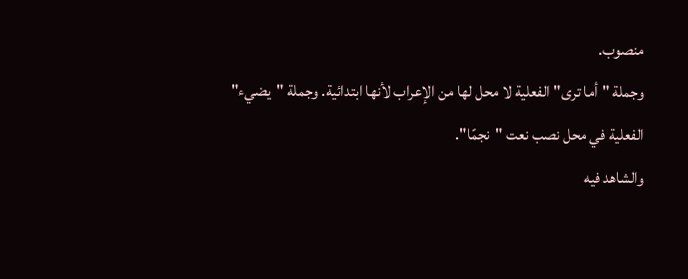منصوب.
وجملة "أما ترى" الفعلية لا محل لها من الإعراب لأنها ابتدائية. وجملة "يضيء" الفعلية في محل نصب نعت "نجمًا".
والشاهد فيه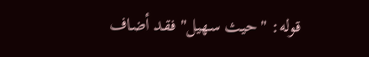قوله: "حيث سهيل" فقد أضاف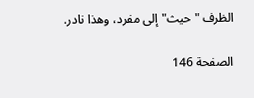الظرف "حيث" إلى مفرد، وهذا نادر.

الصفحة 146